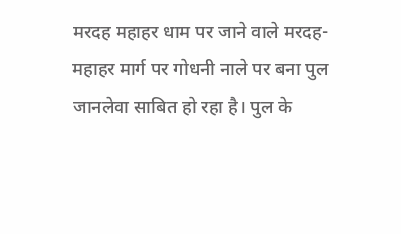मरदह महाहर धाम पर जाने वाले मरदह-महाहर मार्ग पर गोधनी नाले पर बना पुल जानलेवा साबित हो रहा है। पुल के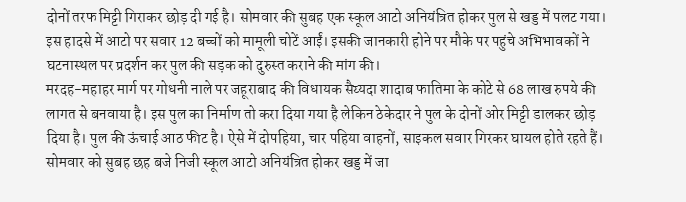दोनों तरफ मिट्टी गिराकर छोड़ दी गई है। सोमवार की सुबह एक स्कूल आटो अनियंत्रित होकर पुल से खड्ड में पलट गया। इस हादसे में आटो पर सवार 12 बच्चों को मामूली चोटें आईं। इसकी जानकारी होने पर मौके पर पहुंचे अभिभावकों ने घटनास्थल पर प्रदर्शन कर पुल की सड़क को दुरुस्त कराने की मांग की।
मरदह-महाहर मार्ग पर गोधनी नाले पर जहूराबाद की विधायक सैय्यदा शादाब फातिमा के कोटे से 68 लाख रुपये की लागत से बनवाया है। इस पुल का निर्माण तो करा दिया गया है लेकिन ठेकेदार ने पुल के दोनों ओर मिट्टी डालकर छोड़ दिया है। पुल की ऊंचाई आठ फीट है। ऐसे में दोपहिया, चार पहिया वाहनों, साइकल सवार गिरकर घायल होते रहते हैं। सोमवार को सुबह छह बजे निजी स्कूल आटो अनियंत्रित होकर खड्ड में जा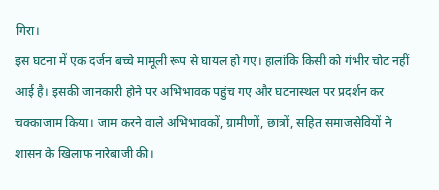गिरा।
इस घटना में एक दर्जन बच्चे मामूली रूप से घायल हो गए। हालांकि किसी को गंभीर चोट नहीं आई है। इसकी जानकारी होने पर अभिभावक पहुंच गए और घटनास्थल पर प्रदर्शन कर चक्काजाम किया। जाम करने वाले अभिभावकों, ग्रामीणों, छात्रों, सहित समाजसेवियों ने शासन के खिलाफ नारेबाजी की।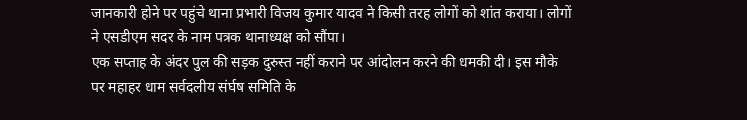जानकारी होने पर पहुंचे थाना प्रभारी विजय कुमार यादव ने किसी तरह लोगों को शांत कराया। लोगों ने एसडीएम सदर के नाम पत्रक थानाध्यक्ष को सौंपा।
एक सप्ताह के अंदर पुल की सड़क दुरुस्त नहीं कराने पर आंदोलन करने की धमकी दी। इस मौके पर महाहर धाम सर्वदलीय संर्घष समिति के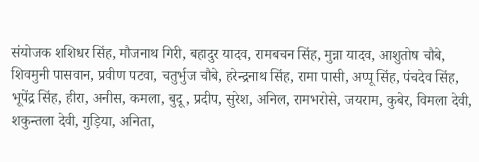संयोजक शशिधर सिंह, मौजनाथ गिरी, बहादुर यादव, रामबचन सिंह, मुन्ना यादव, आशुतोष चौबे, शिवमुनी पासवान, प्रवीण पटवा, चतुर्भुज चौबे, हरेन्द्रनाथ सिंह, रामा पासी, अप्पू सिंह, पंचदेव सिंह, भूपेंद्र सिंह, हीरा, अनीस, कमला, बुदू, प्रदीप, सुरेश, अनिल, रामभरोसे, जयराम, कुबेर, विमला देवी, शकुन्तला देवी, गुड़िया, अनिता,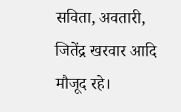सविता, अवतारी, जितेंद्र खरवार आदि मौजूद रहे।